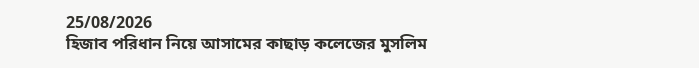25/08/2026
হিজাব পরিধান নিয়ে আসামের কাছাড় কলেজের মুসলিম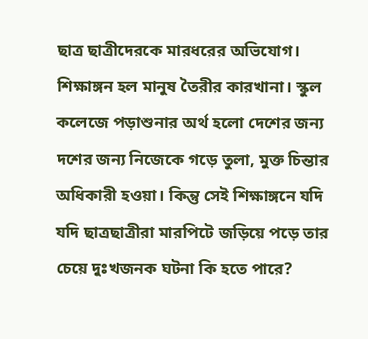ছাত্র ছাত্রীদেরকে মারধরের অভিযোগ।
শিক্ষাঙ্গন হল মানুষ তৈরীর কারখানা। স্কুল কলেজে পড়াশুনার অর্থ হলো দেশের জন্য দশের জন্য নিজেকে গড়ে তুলা, মুক্ত চিন্তার অধিকারী হওয়া। কিন্তু সেই শিক্ষাঙ্গনে যদি যদি ছাত্রছাত্রীরা মারপিটে জড়িয়ে পড়ে তার চেয়ে দুঃখজনক ঘটনা কি হতে পারে?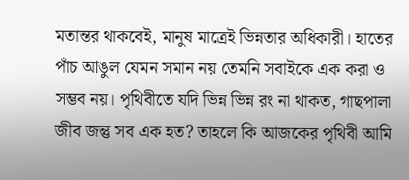মতান্তর থাকবেই, মানুষ মাত্রেই ভিন্নতার অধিকারী। হাতের পাঁচ আঙুল যেমন সমান নয় তেমনি সবাইকে এক করা ও সম্ভব নয়। পৃথিবীতে যদি ভিন্ন ভিন্ন রং না থাকত, গাছপালা জীব জন্তু সব এক হত? তাহলে কি আজকের পৃথিবী আমি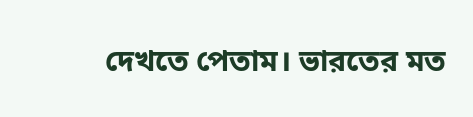দেখতে পেতাম। ভারতের মত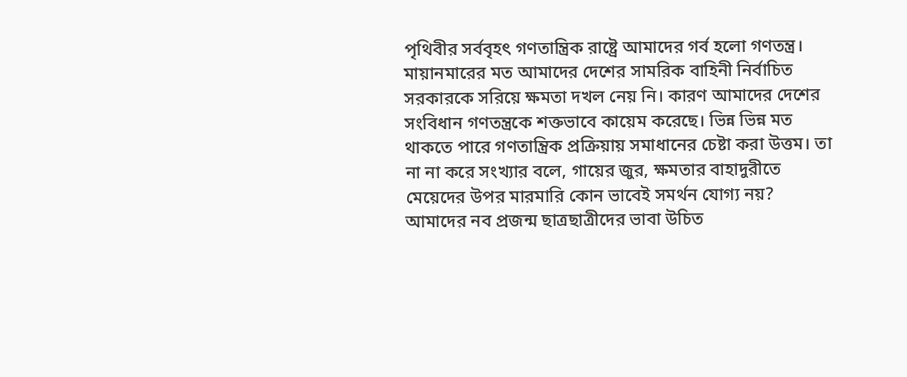পৃথিবীর সর্ববৃহৎ গণতান্ত্রিক রাষ্ট্রে আমাদের গর্ব হলো গণতন্ত্র। মায়ানমারের মত আমাদের দেশের সামরিক বাহিনী নির্বাচিত সরকারকে সরিয়ে ক্ষমতা দখল নেয় নি। কারণ আমাদের দেশের সংবিধান গণতন্ত্রকে শক্তভাবে কায়েম করেছে। ভিন্ন ভিন্ন মত থাকতে পারে গণতান্ত্রিক প্রক্রিয়ায় সমাধানের চেষ্টা করা উত্তম। তা না না করে সংখ্যার বলে, গায়ের জুর, ক্ষমতার বাহাদুরীতে মেয়েদের উপর মারমারি কোন ভাবেই সমর্থন যোগ্য নয়? আমাদের নব প্রজন্ম ছাত্রছাত্রীদের ভাবা উচিত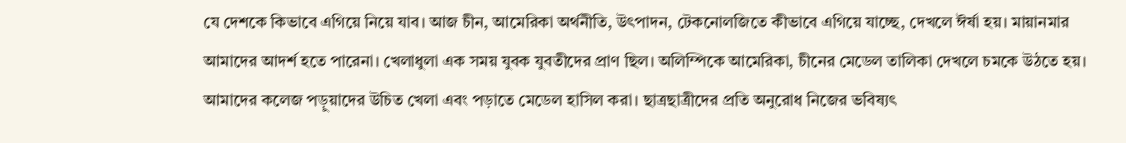যে দেশকে কিভাবে এগিয়ে নিয়ে যাব। আজ চীন, আমেরিকা অর্থনীতি, উৎপাদন, টেকনোলজিতে কীভাবে এগিয়ে যাচ্ছে, দেখলে ঈর্ষা হয়। মায়ানমার আমাদের আদর্শ হতে পারেনা। খেলাধুলা এক সময় যুবক যুবতীদের প্রাণ ছিল। অলিম্পিকে আমেরিকা, চীনের মেডেল তালিকা দেখলে চমকে উঠতে হয়। আমাদের কলেজ পড়ুয়াদের উচিত খেলা এবং পড়াতে মেডেল হাসিল করা। ছাত্রছাত্রীদের প্রতি অনুরোধ নিজের ভবিষ্যৎ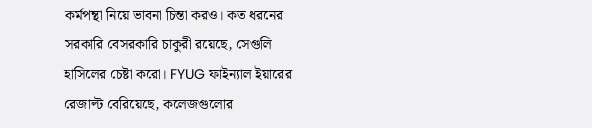কর্মপন্থা নিয়ে ভাবনা চিন্তা করও। কত ধরনের সরকারি বেসরকারি চাকুরী রয়েছে, সেগুলি হাসিলের চেষ্টা করো। FYUG ফাইন্যাল ইয়ারের রেজাল্ট বেরিয়েছে, কলেজগুলোর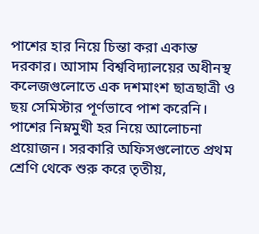পাশের হার নিয়ে চিন্তা করা একান্ত দরকার। আসাম বিশ্ববিদ্যালয়ের অধীনস্থ কলেজগুলোতে এক দশমাংশ ছাত্রছাত্রী ও ছয় সেমিস্টার পূর্ণভাবে পাশ করেনি। পাশের নিম্নমুখী হর নিয়ে আলোচনা প্রয়োজন। সরকারি অফিসগুলোতে প্রথম শ্রেণি থেকে শুরু করে তৃতীয়,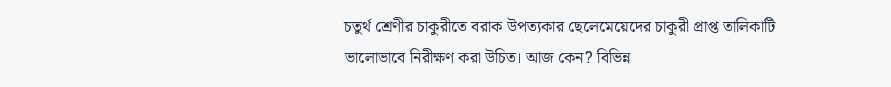চতুর্থ শ্রেণীর চাকুরীতে বরাক উপত্যকার ছেলেমেয়েদের চাকুরী প্রাপ্ত তালিকাটি ভালোভাবে নিরীক্ষণ করা উচিত। আজ কেন? বিভিন্ন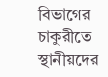বিভাগের চাকুরীতে স্থানীয়দের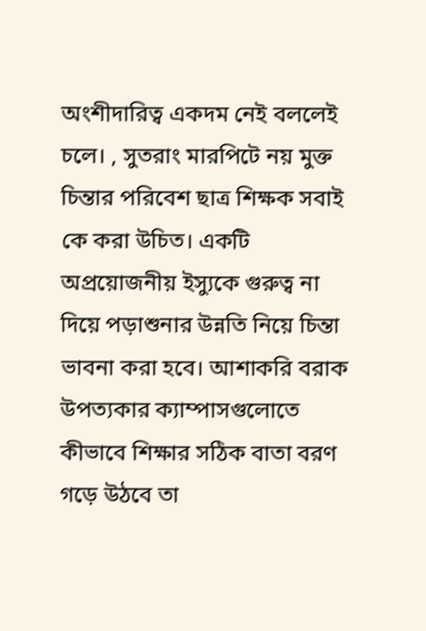অংশীদারিত্ব একদম নেই বললেই চলে। , সুতরাং মারপিটে নয় মুক্ত চিন্তার পরিবেশ ছাত্র শিক্ষক সবাই কে করা উচিত। একটি অপ্রয়োজনীয় ইস্যুকে গুরুত্ব না দিয়ে পড়াশুনার উন্নতি নিয়ে চিন্তা ভাবনা করা হবে। আশাকরি বরাক উপত্যকার ক্যাম্পাসগুলোতে কীভাবে শিক্ষার সঠিক বাতা বরণ গড়ে উঠবে তা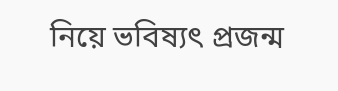নিয়ে ভবিষ্যৎ প্রজন্ম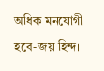অধিক মনযোগী হবে-জয় হিন্দ।